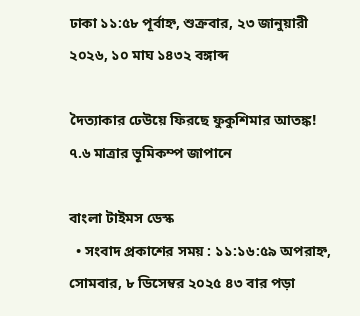ঢাকা ১১:৫৮ পূর্বাহ্ন, শুক্রবার, ২৩ জানুয়ারী ২০২৬, ১০ মাঘ ১৪৩২ বঙ্গাব্দ

দৈত্যাকার ঢেউয়ে ফিরছে ফুকুশিমার আতঙ্ক! ৭.৬ মাত্রার ভূমিকম্প জাপানে

বাংলা টাইমস ডেস্ক
  • সংবাদ প্রকাশের সময় : ১১:১৬:৫৯ অপরাহ্ন, সোমবার, ৮ ডিসেম্বর ২০২৫ ৪৩ বার পড়া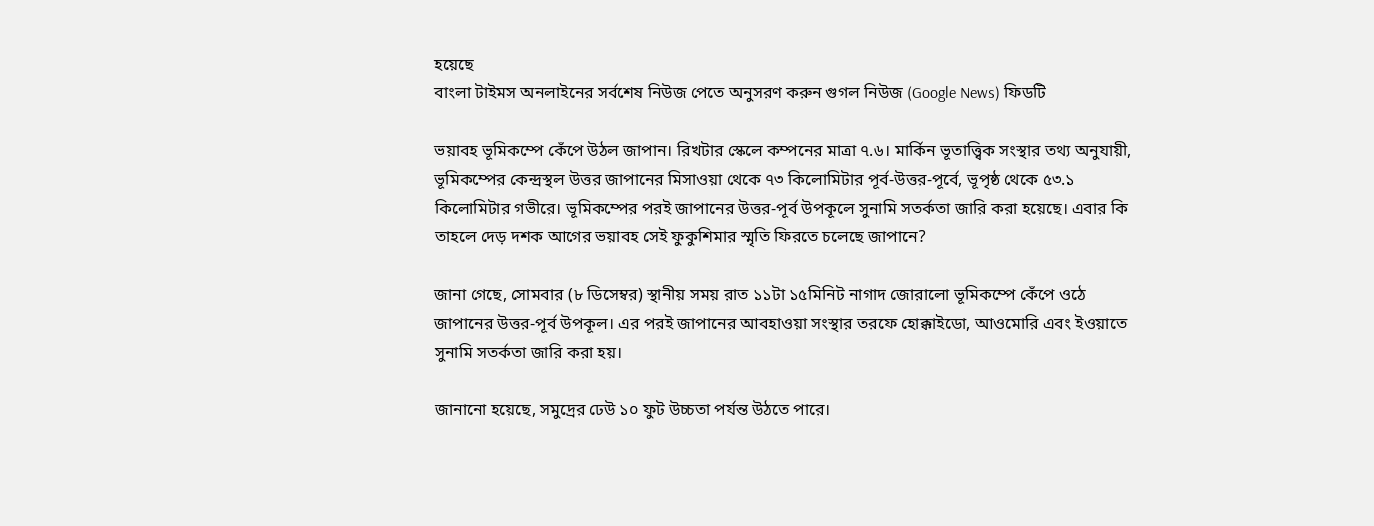হয়েছে
বাংলা টাইমস অনলাইনের সর্বশেষ নিউজ পেতে অনুসরণ করুন গুগল নিউজ (Google News) ফিডটি

ভয়াবহ ভূমিকম্পে কেঁপে উঠল জাপান। রিখটার স্কেলে কম্পনের মাত্রা ৭.৬। মার্কিন ভূতাত্ত্বিক সংস্থার তথ্য অনুযায়ী, ভূমিকম্পের কেন্দ্রস্থল উত্তর জাপানের মিসাওয়া থেকে ৭৩ কিলোমিটার পূর্ব-উত্তর-পূর্বে, ভূপৃষ্ঠ থেকে ৫৩.১ কিলোমিটার গভীরে। ভূমিকম্পের পরই জাপানের উত্তর-পূর্ব উপকূলে সুনামি সতর্কতা জারি করা হয়েছে। এবার কি তাহলে দেড় দশক আগের ভয়াবহ সেই ফুকুশিমার স্মৃতি ফিরতে চলেছে জাপানে?

জানা গেছে, সোমবার (৮ ডিসেম্বর) স্থানীয় সময় রাত ১১টা ১৫মিনিট নাগাদ জোরালো ভূমিকম্পে কেঁপে ওঠে জাপানের উত্তর-পূর্ব উপকূল। এর পরই জাপানের আবহাওয়া সংস্থার তরফে হোক্কাইডো, আওমোরি এবং ইওয়াতে সুনামি সতর্কতা জারি করা হয়।

জানানো হয়েছে, সমুদ্রের ঢেউ ১০ ফুট উচ্চতা পর্যন্ত উঠতে পারে।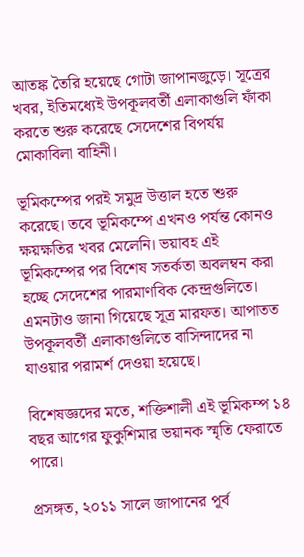আতঙ্ক তৈরি হয়েছে গোটা জাপানজুড়ে। সূত্রের খবর, ইতিমধ্যেই উপকূলবর্তী এলাকাগুলি ফাঁকা করতে শুরু করেছে সেদেশের বিপর্যয় মোকাবিলা বাহিনী।

ভূমিকম্পের পরই সমুদ্র উত্তাল হতে শুরু করেছে। তবে ভূমিকম্পে এখনও পর্যন্ত কোনও ক্ষয়ক্ষতির খবর মেলেনি। ভয়াবহ এই ভূমিকম্পের পর বিশেষ সতর্কতা অবলম্বন করা হচ্ছে সেদেশের পারমাণবিক কেন্দ্রগুলিতে। এমনটাও জানা গিয়েছে সূত্র মারফত। আপাতত উপকূলবর্তী এলাকাগুলিতে বাসিন্দাদের না যাওয়ার পরামর্শ দেওয়া হয়েছে।

বিশেষজ্ঞদের মতে, শক্তিশালী এই ভূমিকম্প ১৪ বছর আগের ফুকুশিমার ভয়ানক স্মৃতি ফেরাতে পারে।

প্রসঙ্গত, ২০১১ সালে জাপানের পূর্ব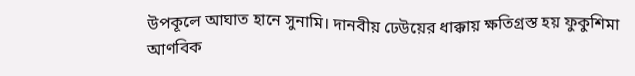উপকূলে আঘাত হানে সুনামি। দানবীয় ঢেউয়ের ধাক্কায় ক্ষতিগ্রস্ত হয় ফুকুশিমা আণবিক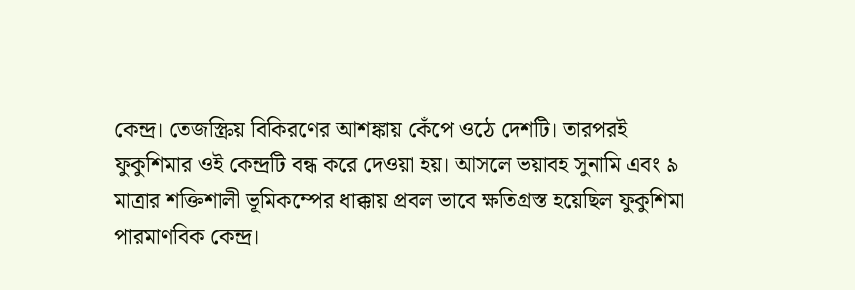কেন্দ্র। তেজস্ক্রিয় বিকিরণের আশঙ্কায় কেঁপে ওঠে দেশটি। তারপরই ফুকুশিমার ওই কেন্দ্রটি বন্ধ করে দেওয়া হয়। আসলে ভয়াবহ সুনামি এবং ৯ মাত্রার শক্তিশালী ভূমিকম্পের ধাক্কায় প্রবল ভাবে ক্ষতিগ্রস্ত হয়েছিল ফুকুশিমা পারমাণবিক কেন্দ্র।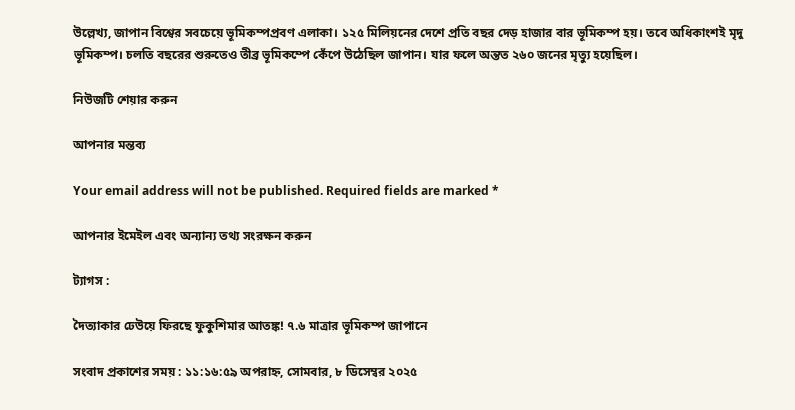উল্লেখ্য, জাপান বিশ্বের সবচেয়ে ভূমিকম্পপ্রবণ এলাকা। ১২৫ মিলিয়নের দেশে প্রতি বছর দেড় হাজার বার ভূমিকম্প হয়। তবে অধিকাংশই মৃদু ভূমিকম্প। চলতি বছরের শুরুতেও তীব্র ভূমিকম্পে কেঁপে উঠেছিল জাপান। যার ফলে অন্তত ২৬০ জনের মৃত্যু হয়েছিল।

নিউজটি শেয়ার করুন

আপনার মন্তব্য

Your email address will not be published. Required fields are marked *

আপনার ইমেইল এবং অন্যান্য তথ্য সংরক্ষন করুন

ট্যাগস :

দৈত্যাকার ঢেউয়ে ফিরছে ফুকুশিমার আতঙ্ক! ৭.৬ মাত্রার ভূমিকম্প জাপানে

সংবাদ প্রকাশের সময় : ১১:১৬:৫৯ অপরাহ্ন, সোমবার, ৮ ডিসেম্বর ২০২৫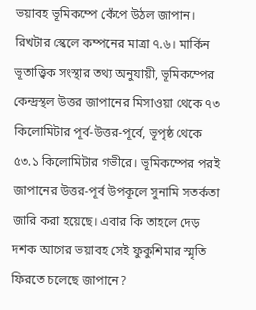ভয়াবহ ভূমিকম্পে কেঁপে উঠল জাপান। রিখটার স্কেলে কম্পনের মাত্রা ৭.৬। মার্কিন ভূতাত্ত্বিক সংস্থার তথ্য অনুযায়ী, ভূমিকম্পের কেন্দ্রস্থল উত্তর জাপানের মিসাওয়া থেকে ৭৩ কিলোমিটার পূর্ব-উত্তর-পূর্বে, ভূপৃষ্ঠ থেকে ৫৩.১ কিলোমিটার গভীরে। ভূমিকম্পের পরই জাপানের উত্তর-পূর্ব উপকূলে সুনামি সতর্কতা জারি করা হয়েছে। এবার কি তাহলে দেড় দশক আগের ভয়াবহ সেই ফুকুশিমার স্মৃতি ফিরতে চলেছে জাপানে?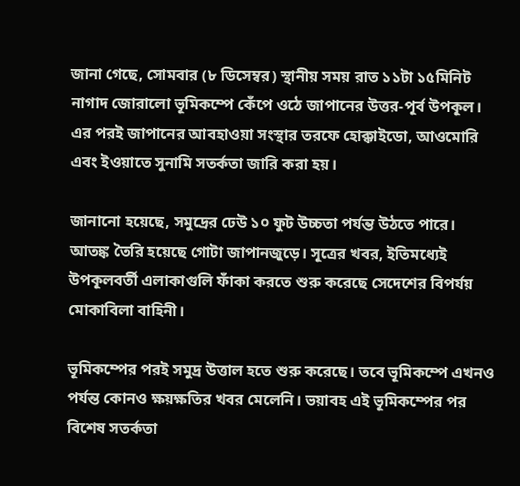জানা গেছে, সোমবার (৮ ডিসেম্বর) স্থানীয় সময় রাত ১১টা ১৫মিনিট নাগাদ জোরালো ভূমিকম্পে কেঁপে ওঠে জাপানের উত্তর-পূর্ব উপকূল। এর পরই জাপানের আবহাওয়া সংস্থার তরফে হোক্কাইডো, আওমোরি এবং ইওয়াতে সুনামি সতর্কতা জারি করা হয়।

জানানো হয়েছে, সমুদ্রের ঢেউ ১০ ফুট উচ্চতা পর্যন্ত উঠতে পারে। আতঙ্ক তৈরি হয়েছে গোটা জাপানজুড়ে। সূত্রের খবর, ইতিমধ্যেই উপকূলবর্তী এলাকাগুলি ফাঁকা করতে শুরু করেছে সেদেশের বিপর্যয় মোকাবিলা বাহিনী।

ভূমিকম্পের পরই সমুদ্র উত্তাল হতে শুরু করেছে। তবে ভূমিকম্পে এখনও পর্যন্ত কোনও ক্ষয়ক্ষতির খবর মেলেনি। ভয়াবহ এই ভূমিকম্পের পর বিশেষ সতর্কতা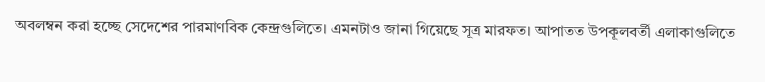অবলম্বন করা হচ্ছে সেদেশের পারমাণবিক কেন্দ্রগুলিতে। এমনটাও জানা গিয়েছে সূত্র মারফত। আপাতত উপকূলবর্তী এলাকাগুলিতে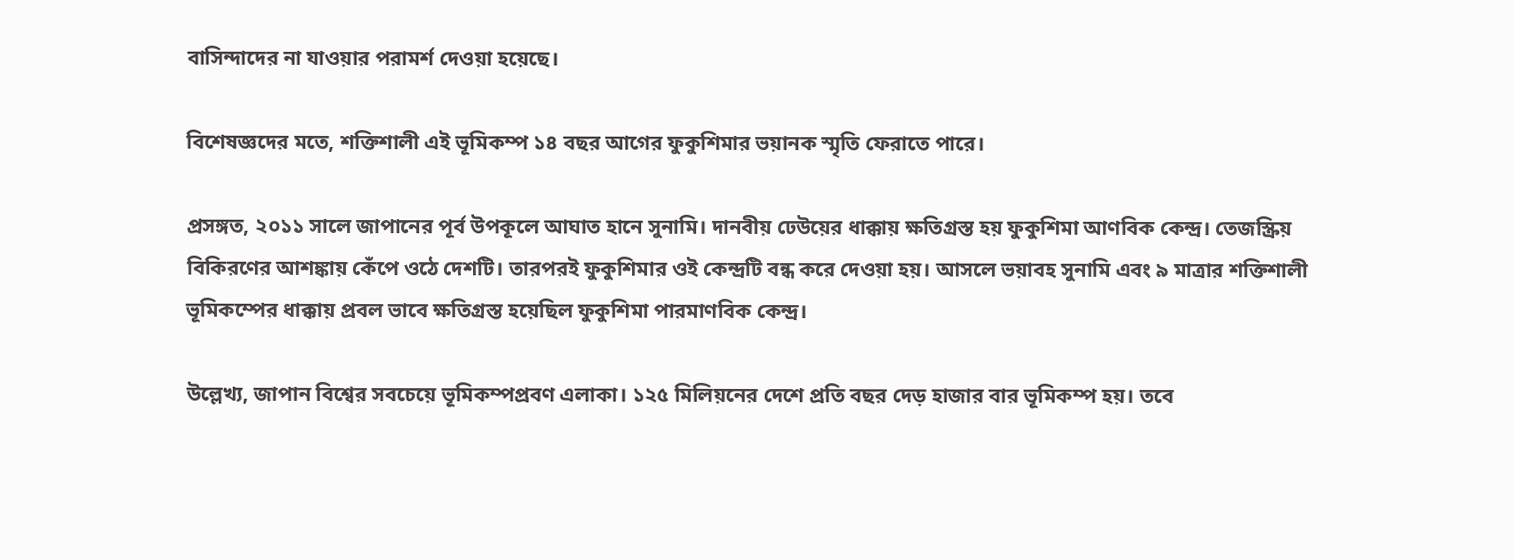বাসিন্দাদের না যাওয়ার পরামর্শ দেওয়া হয়েছে।

বিশেষজ্ঞদের মতে, শক্তিশালী এই ভূমিকম্প ১৪ বছর আগের ফুকুশিমার ভয়ানক স্মৃতি ফেরাতে পারে।

প্রসঙ্গত, ২০১১ সালে জাপানের পূর্ব উপকূলে আঘাত হানে সুনামি। দানবীয় ঢেউয়ের ধাক্কায় ক্ষতিগ্রস্ত হয় ফুকুশিমা আণবিক কেন্দ্র। তেজস্ক্রিয় বিকিরণের আশঙ্কায় কেঁপে ওঠে দেশটি। তারপরই ফুকুশিমার ওই কেন্দ্রটি বন্ধ করে দেওয়া হয়। আসলে ভয়াবহ সুনামি এবং ৯ মাত্রার শক্তিশালী ভূমিকম্পের ধাক্কায় প্রবল ভাবে ক্ষতিগ্রস্ত হয়েছিল ফুকুশিমা পারমাণবিক কেন্দ্র।

উল্লেখ্য, জাপান বিশ্বের সবচেয়ে ভূমিকম্পপ্রবণ এলাকা। ১২৫ মিলিয়নের দেশে প্রতি বছর দেড় হাজার বার ভূমিকম্প হয়। তবে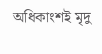অধিকাংশই মৃদু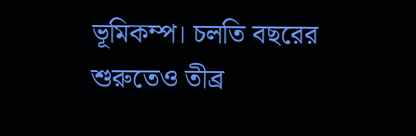ভূমিকম্প। চলতি বছরের শুরুতেও তীব্র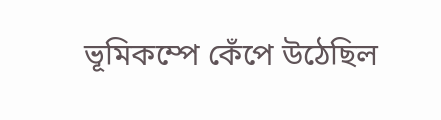ভূমিকম্পে কেঁপে উঠেছিল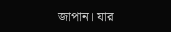জাপান। যার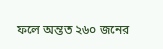ফলে অন্তত ২৬০ জনের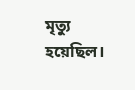মৃত্যু হয়েছিল।